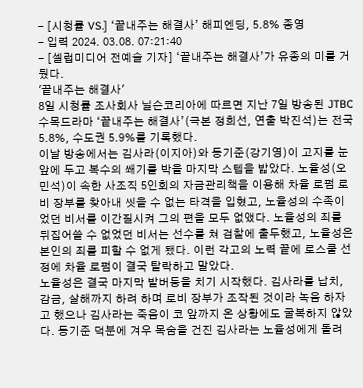- [시청률 VS.] ‘끝내주는 해결사’ 해피엔딩, 5.8% 종영
- 입력 2024. 03.08. 07:21:40
- [셀럽미디어 전예슬 기자] ‘끝내주는 해결사’가 유종의 미를 거뒀다.
'끝내주는 해결사'
8일 시청률 조사회사 닐슨코리아에 따르면 지난 7일 방송된 JTBC 수목드라마 ‘끝내주는 해결사’(극본 정희선, 연출 박진석)는 전국 5.8%, 수도권 5.9%를 기록했다.
이날 방송에서는 김사라(이지아)와 동기준(강기영)이 고지를 눈앞에 두고 복수의 쐐기를 박을 마지막 스텝을 밟았다. 노율성(오민석)이 속한 사조직 5인회의 자금관리책을 이용해 차율 로펌 로비 장부를 찾아내 씻을 수 없는 타격을 입혔고, 노율성의 수족이었던 비서를 이간질시켜 그의 편을 모두 없앴다. 노율성의 죄를 뒤집어쓸 수 없었던 비서는 선수를 쳐 검찰에 출두했고, 노율성은 본인의 죄를 피할 수 없게 됐다. 이런 각고의 노력 끝에 로스쿨 선정에 차율 로펌이 결국 탈락하고 말았다.
노율성은 결국 마지막 발버둥을 치기 시작했다. 김사라를 납치, 감금, 살해까지 하려 하며 로비 장부가 조작된 것이라 녹음 하자고 했으나 김사라는 죽음이 코 앞까지 온 상황에도 굴복하지 않았다. 동기준 덕분에 겨우 목숨을 건진 김사라는 노율성에게 돌려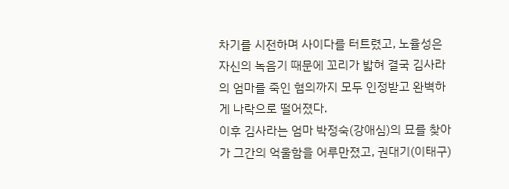차기를 시전하며 사이다를 터트렸고, 노율성은 자신의 녹음기 때문에 꼬리가 밟혀 결국 김사라의 엄마를 죽인 혐의까지 모두 인정받고 완벽하게 나락으로 떨어졌다.
이후 김사라는 엄마 박정숙(강애심)의 묘를 찾아가 그간의 억울함을 어루만졌고, 권대기(이태구)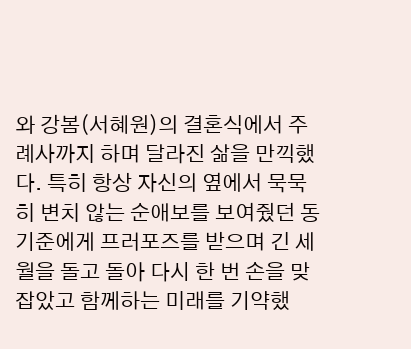와 강봄(서혜원)의 결혼식에서 주례사까지 하며 달라진 삶을 만끽했다. 특히 항상 자신의 옆에서 묵묵히 변치 않는 순애보를 보여줬던 동기준에게 프러포즈를 받으며 긴 세월을 돌고 돌아 다시 한 번 손을 맞잡았고 함께하는 미래를 기약했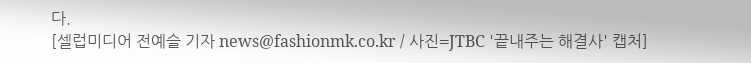다.
[셀럽미디어 전예슬 기자 news@fashionmk.co.kr / 사진=JTBC '끝내주는 해결사' 캡처]